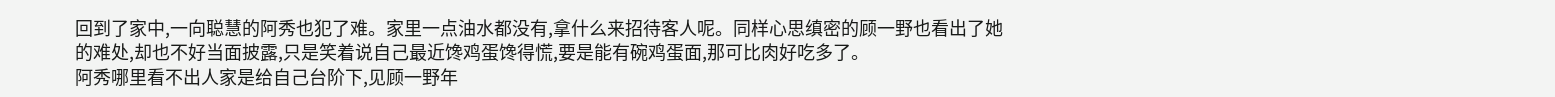回到了家中,一向聪慧的阿秀也犯了难。家里一点油水都没有,拿什么来招待客人呢。同样心思缜密的顾一野也看出了她的难处,却也不好当面披露,只是笑着说自己最近馋鸡蛋馋得慌,要是能有碗鸡蛋面,那可比肉好吃多了。
阿秀哪里看不出人家是给自己台阶下,见顾一野年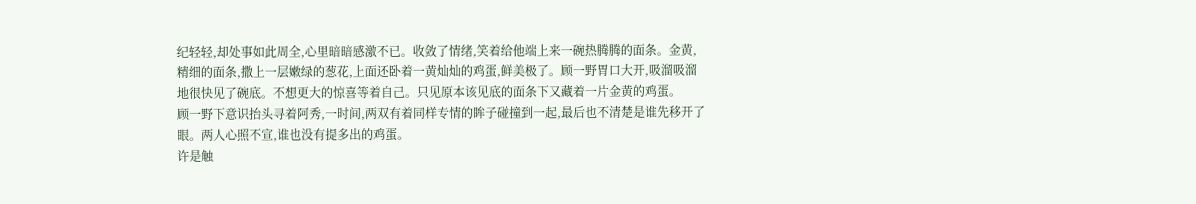纪轻轻,却处事如此周全,心里暗暗感激不已。收敛了情绪,笑着给他端上来一碗热腾腾的面条。金黄,精细的面条,撒上一层嫩绿的葱花,上面还卧着一黄灿灿的鸡蛋,鲜美极了。顾一野胃口大开,吸溜吸溜地很快见了碗底。不想更大的惊喜等着自己。只见原本该见底的面条下又藏着一片金黄的鸡蛋。
顾一野下意识抬头寻着阿秀,一时间,两双有着同样专情的眸子碰撞到一起,最后也不清楚是谁先移开了眼。两人心照不宣,谁也没有提多出的鸡蛋。
许是触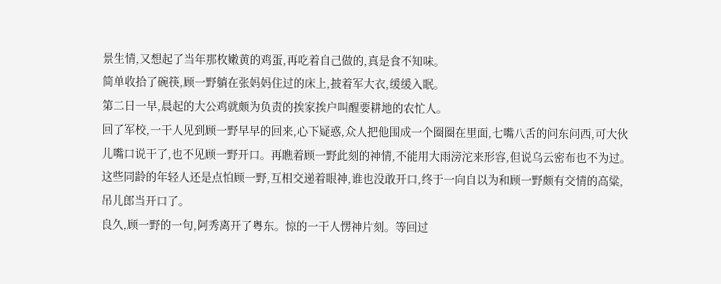景生情,又想起了当年那枚嫩黄的鸡蛋,再吃着自己做的,真是食不知味。
简单收拾了碗筷,顾一野躺在张妈妈住过的床上,披着军大衣,缓缓入眠。
第二日一早,晨起的大公鸡就颇为负责的挨家挨户叫醒要耕地的农忙人。
回了军校,一干人见到顾一野早早的回来,心下疑惑,众人把他围成一个圈圈在里面,七嘴八舌的问东问西,可大伙儿嘴口说干了,也不见顾一野开口。再瞧着顾一野此刻的神情,不能用大雨滂沱来形容,但说乌云密布也不为过。
这些同龄的年轻人还是点怕顾一野,互相交递着眼神,谁也没敢开口,终于一向自以为和顾一野颇有交情的高粱,吊儿郎当开口了。
良久,顾一野的一句,阿秀离开了粤东。惊的一干人愣神片刻。等回过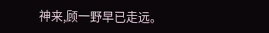神来,顾一野早已走远。